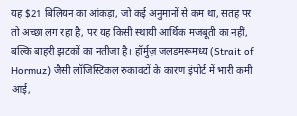यह $21 बिलियन का आंकड़ा, जो कई अनुमानों से कम था, सतह पर तो अच्छा लग रहा है, पर यह किसी स्थायी आर्थिक मजबूती का नहीं, बल्कि बाहरी झटकों का नतीजा है। हॉर्मुज़ जलडमरूमध्य (Strait of Hormuz) जैसी लॉजिस्टिकल रुकावटों के कारण इंपोर्ट में भारी कमी आई,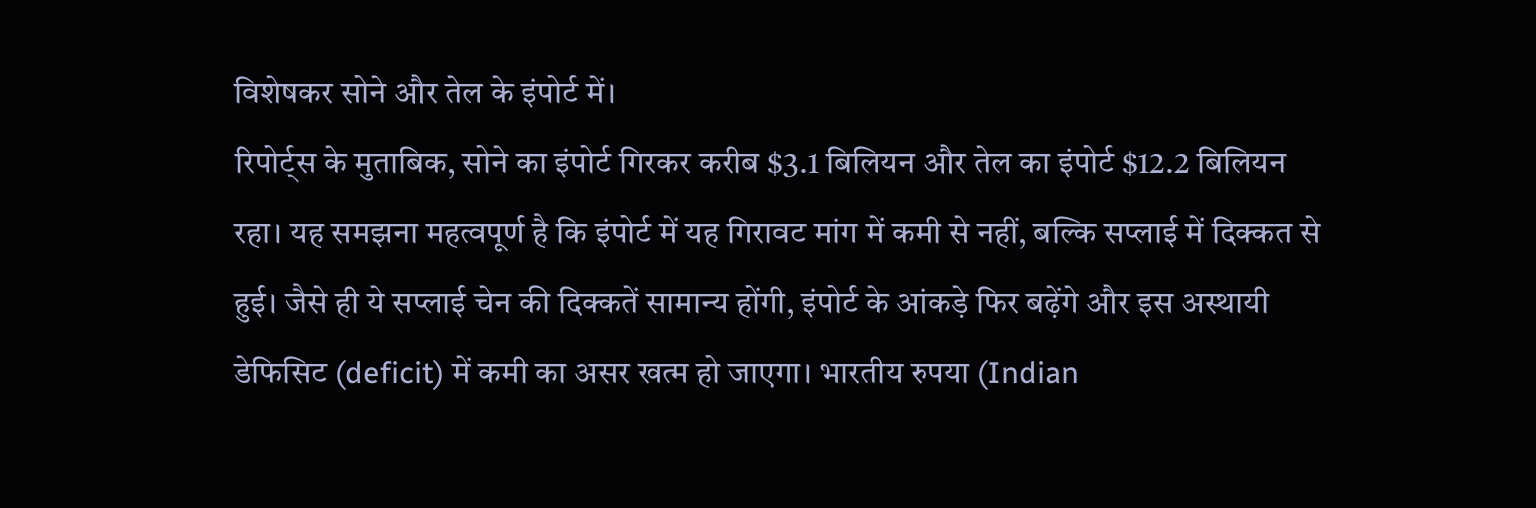विशेषकर सोने और तेल के इंपोर्ट में।
रिपोर्ट्स के मुताबिक, सोने का इंपोर्ट गिरकर करीब $3.1 बिलियन और तेल का इंपोर्ट $12.2 बिलियन रहा। यह समझना महत्वपूर्ण है कि इंपोर्ट में यह गिरावट मांग में कमी से नहीं, बल्कि सप्लाई में दिक्कत से हुई। जैसे ही ये सप्लाई चेन की दिक्कतें सामान्य होंगी, इंपोर्ट के आंकड़े फिर बढ़ेंगे और इस अस्थायी डेफिसिट (deficit) में कमी का असर खत्म हो जाएगा। भारतीय रुपया (Indian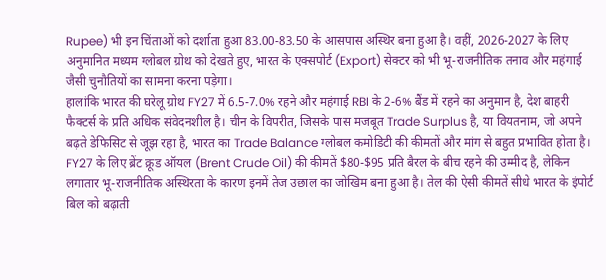Rupee) भी इन चिंताओं को दर्शाता हुआ 83.00-83.50 के आसपास अस्थिर बना हुआ है। वहीं, 2026-2027 के लिए अनुमानित मध्यम ग्लोबल ग्रोथ को देखते हुए, भारत के एक्सपोर्ट (Export) सेक्टर को भी भू-राजनीतिक तनाव और महंगाई जैसी चुनौतियों का सामना करना पड़ेगा।
हालांकि भारत की घरेलू ग्रोथ FY27 में 6.5-7.0% रहने और महंगाई RBI के 2-6% बैंड में रहने का अनुमान है, देश बाहरी फैक्टर्स के प्रति अधिक संवेदनशील है। चीन के विपरीत, जिसके पास मजबूत Trade Surplus है, या वियतनाम, जो अपने बढ़ते डेफिसिट से जूझ रहा है, भारत का Trade Balance ग्लोबल कमोडिटी की कीमतों और मांग से बहुत प्रभावित होता है। FY27 के लिए ब्रेंट क्रूड ऑयल (Brent Crude Oil) की कीमतें $80-$95 प्रति बैरल के बीच रहने की उम्मीद है, लेकिन लगातार भू-राजनीतिक अस्थिरता के कारण इनमें तेज उछाल का जोखिम बना हुआ है। तेल की ऐसी कीमतें सीधे भारत के इंपोर्ट बिल को बढ़ाती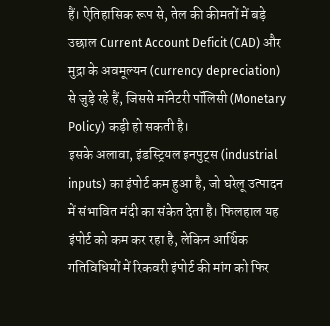हैं। ऐतिहासिक रूप से, तेल की कीमतों में बड़े उछाल Current Account Deficit (CAD) और मुद्रा के अवमूल्यन (currency depreciation) से जुड़े रहे हैं, जिससे मॉनेटरी पॉलिसी (Monetary Policy) कड़ी हो सकती है।
इसके अलावा, इंडस्ट्रियल इनपुट्स (industrial inputs) का इंपोर्ट कम हुआ है, जो घरेलू उत्पादन में संभावित मंदी का संकेत देता है। फिलहाल यह इंपोर्ट को कम कर रहा है, लेकिन आर्थिक गतिविधियों में रिकवरी इंपोर्ट की मांग को फिर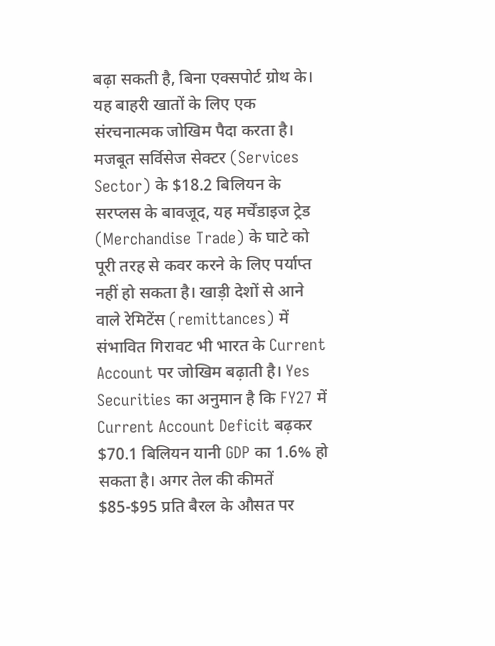बढ़ा सकती है, बिना एक्सपोर्ट ग्रोथ के। यह बाहरी खातों के लिए एक संरचनात्मक जोखिम पैदा करता है।
मजबूत सर्विसेज सेक्टर (Services Sector) के $18.2 बिलियन के सरप्लस के बावजूद, यह मर्चेंडाइज ट्रेड (Merchandise Trade) के घाटे को पूरी तरह से कवर करने के लिए पर्याप्त नहीं हो सकता है। खाड़ी देशों से आने वाले रेमिटेंस (remittances) में संभावित गिरावट भी भारत के Current Account पर जोखिम बढ़ाती है। Yes Securities का अनुमान है कि FY27 में Current Account Deficit बढ़कर $70.1 बिलियन यानी GDP का 1.6% हो सकता है। अगर तेल की कीमतें $85-$95 प्रति बैरल के औसत पर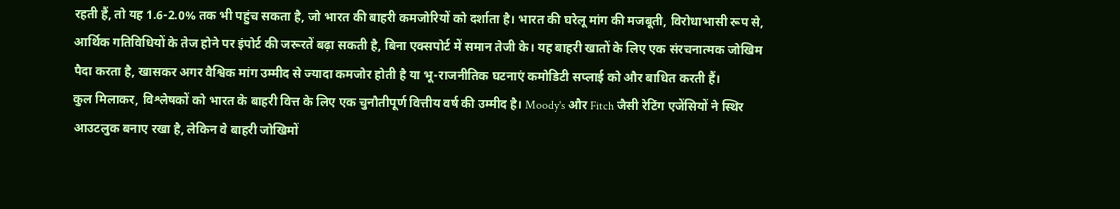रहती हैं, तो यह 1.6-2.0% तक भी पहुंच सकता है, जो भारत की बाहरी कमजोरियों को दर्शाता है। भारत की घरेलू मांग की मजबूती, विरोधाभासी रूप से, आर्थिक गतिविधियों के तेज होने पर इंपोर्ट की जरूरतें बढ़ा सकती है, बिना एक्सपोर्ट में समान तेजी के। यह बाहरी खातों के लिए एक संरचनात्मक जोखिम पैदा करता है, खासकर अगर वैश्विक मांग उम्मीद से ज्यादा कमजोर होती है या भू-राजनीतिक घटनाएं कमोडिटी सप्लाई को और बाधित करती हैं।
कुल मिलाकर, विश्लेषकों को भारत के बाहरी वित्त के लिए एक चुनौतीपूर्ण वित्तीय वर्ष की उम्मीद है। Moody's और Fitch जैसी रेटिंग एजेंसियों ने स्थिर आउटलुक बनाए रखा है, लेकिन वे बाहरी जोखिमों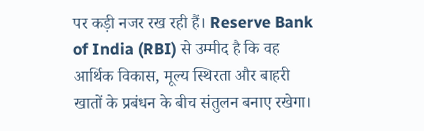पर कड़ी नजर रख रही हैं। Reserve Bank of India (RBI) से उम्मीद है कि वह आर्थिक विकास, मूल्य स्थिरता और बाहरी खातों के प्रबंधन के बीच संतुलन बनाए रखेगा।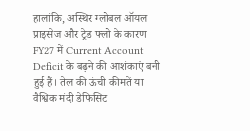हालांकि, अस्थिर ग्लोबल ऑयल प्राइसेज और ट्रेड फ्लो के कारण FY27 में Current Account Deficit के बढ़ने की आशंकाएं बनी हुई हैं। तेल की ऊंची कीमतें या वैश्विक मंदी डेफिसिट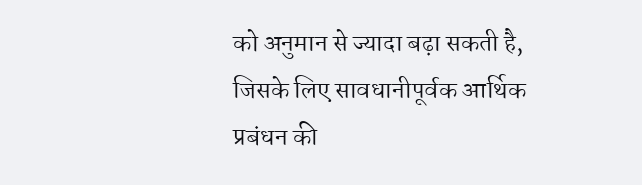को अनुमान से ज्यादा बढ़ा सकती है, जिसके लिए सावधानीपूर्वक आर्थिक प्रबंधन की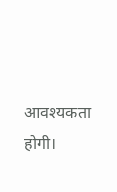आवश्यकता होगी।